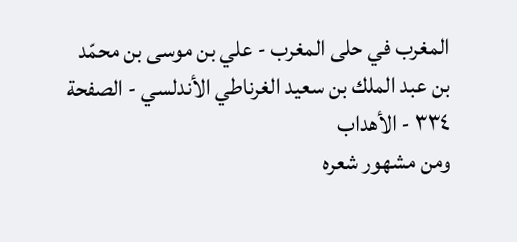المغرب في حلى المغرب - علي بن موسى بن محمّد بن عبد الملك بن سعيد الغرناطي الأندلسي - الصفحة ٣٣٤ - الأهداب
ومن مشهور شعره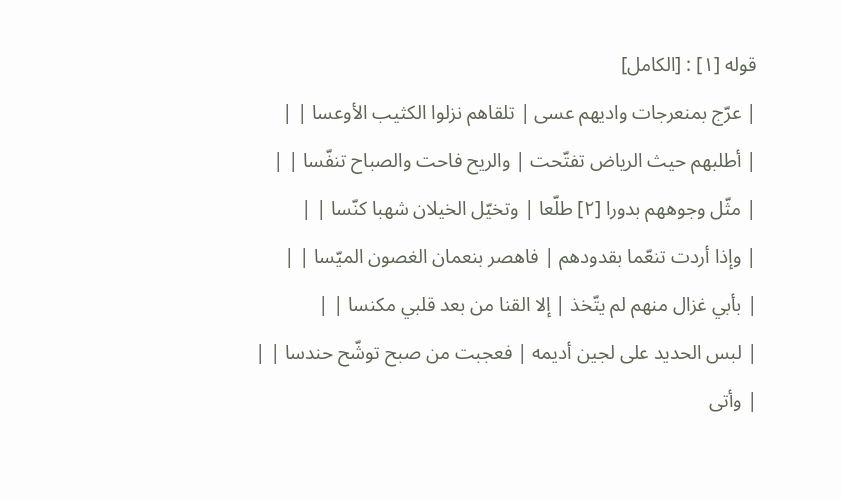قوله [١] : [الكامل]
| عرّج بمنعرجات واديهم عسى | تلقاهم نزلوا الكثيب الأوعسا | |
| أطلبهم حيث الرياض تفتّحت | والريح فاحت والصباح تنفّسا | |
| مثّل وجوههم بدورا [٢] طلّعا | وتخيّل الخيلان شهبا كنّسا | |
| وإذا أردت تنعّما بقدودهم | فاهصر بنعمان الغصون الميّسا | |
| بأبي غزال منهم لم يتّخذ | إلا القنا من بعد قلبي مكنسا | |
| لبس الحديد على لجين أديمه | فعجبت من صبح توشّح حندسا | |
| وأتى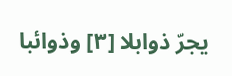يجرّ ذوابلا [٣] وذوائبا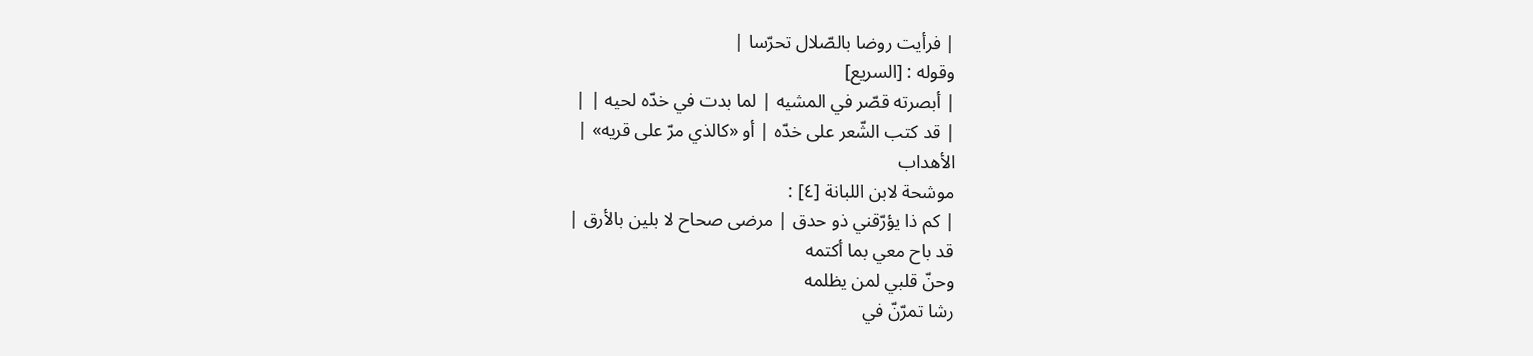| فرأيت روضا بالصّلال تحرّسا |
وقوله : [السريع]
| أبصرته قصّر في المشيه | لما بدت في خدّه لحيه | |
| قد كتب الشّعر على خدّه | أو «كالذي مرّ على قريه» |
الأهداب
موشحة لابن اللبانة [٤] :
| كم ذا يؤرّقني ذو حدق | مرضى صحاح لا بلين بالأرق |
قد باح معي بما أكتمه
وحنّ قلبي لمن يظلمه
رشا تمرّنّ في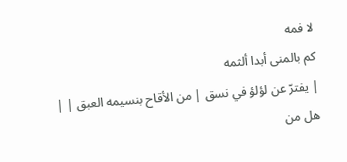لا فمه
كم بالمنى أبدا ألثمه
| يفترّ عن لؤلؤ في نسق | من الأقاح بنسيمه العبق | |
هل من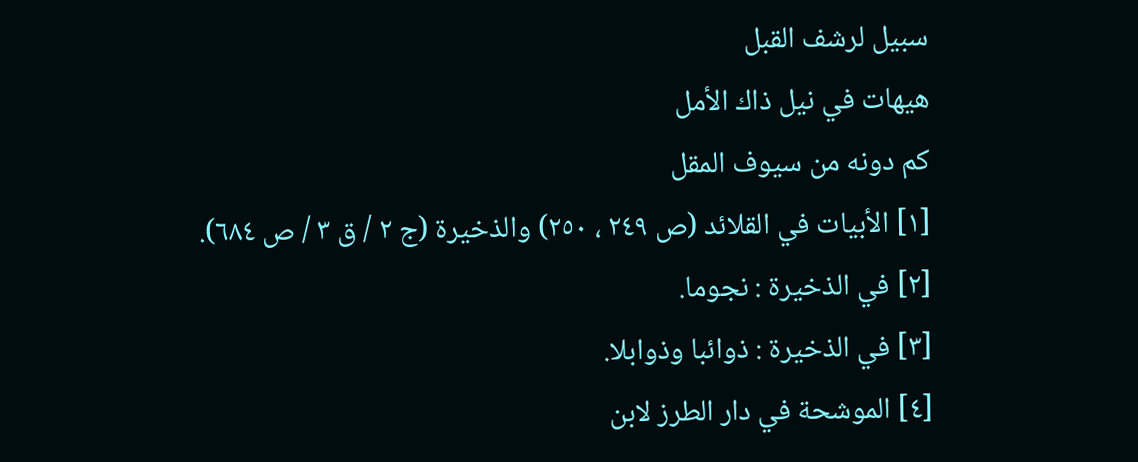سبيل لرشف القبل
هيهات في نيل ذاك الأمل
كم دونه من سيوف المقل
[١] الأبيات في القلائد (ص ٢٤٩ ، ٢٥٠) والذخيرة (ج ٢ / ق ٣ / ص ٦٨٤).
[٢] في الذخيرة : نجوما.
[٣] في الذخيرة : ذوائبا وذوابلا.
[٤] الموشحة في دار الطرز لابن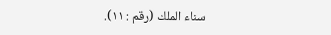سناء الملك (رقم : ١١).